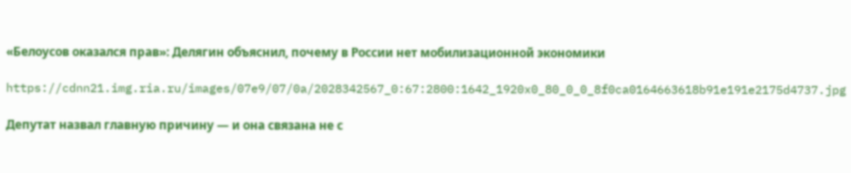«Белоусов оказался прав»: Делягин объяснил, почему в России нет мобилизационной экономики

https://cdnn21.img.ria.ru/images/07e9/07/0a/2028342567_0:67:2800:1642_1920x0_80_0_0_8f0ca0164663618b91e191e2175d4737.jpg

Депутат назвал главную причину — и она связана не с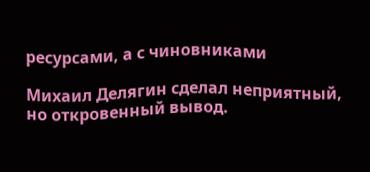ресурсами, а с чиновниками

Михаил Делягин сделал неприятный, но откровенный вывод.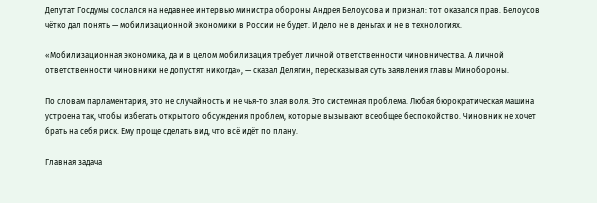Депутат Госдумы сослался на недавнее интервью министра обороны Андрея Белоусова и признал: тот оказался прав. Белоусов чётко дал понять — мобилизационной экономики в России не будет. И дело не в деньгах и не в технологиях.

«Мобилизационная экономика, да и в целом мобилизация требует личной ответственности чиновничества. А личной ответственности чиновники не допустят никогда», — сказал Делягин, пересказывая суть заявления главы Минобороны.

По словам парламентария, это не случайность и не чья-то злая воля. Это системная проблема. Любая бюрократическая машина устроена так, чтобы избегать открытого обсуждения проблем, которые вызывают всеобщее беспокойство. Чиновник не хочет брать на себя риск. Ему проще сделать вид, что всё идёт по плану.

Главная задача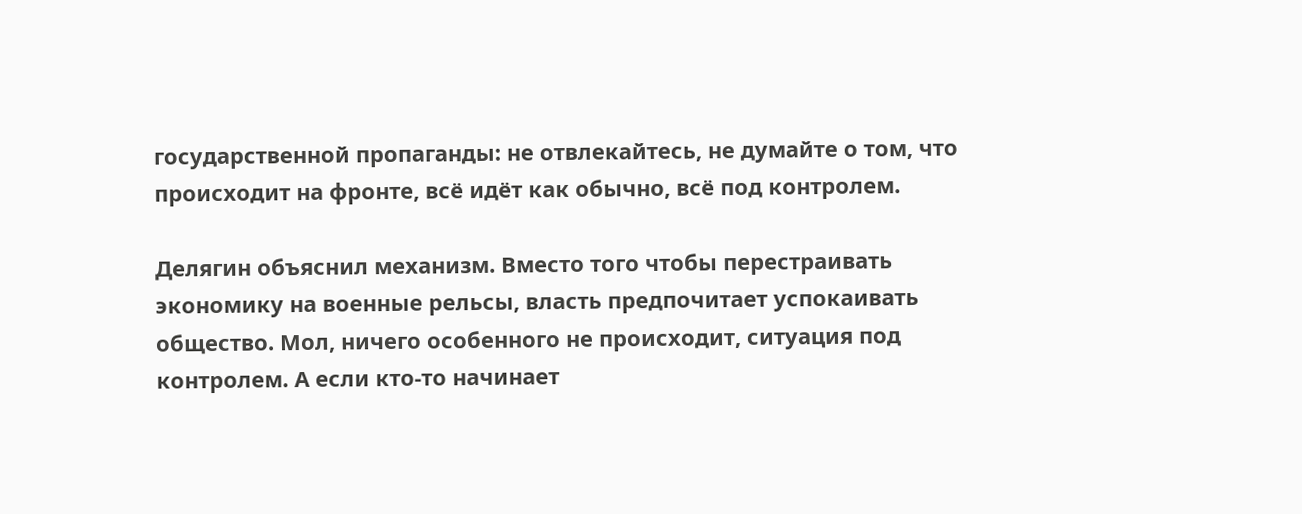государственной пропаганды: не отвлекайтесь, не думайте о том, что происходит на фронте, всё идёт как обычно, всё под контролем.

Делягин объяснил механизм. Вместо того чтобы перестраивать экономику на военные рельсы, власть предпочитает успокаивать общество. Мол, ничего особенного не происходит, ситуация под контролем. А если кто-то начинает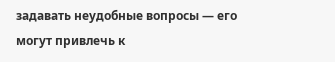задавать неудобные вопросы — его могут привлечь к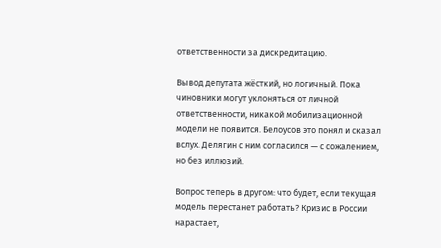ответственности за дискредитацию.

Вывод депутата жёсткий, но логичный. Пока чиновники могут уклоняться от личной ответственности, никакой мобилизационной модели не появится. Белоусов это понял и сказал вслух. Делягин с ним согласился — с сожалением, но без иллюзий.

Вопрос теперь в другом: что будет, если текущая модель перестанет работать? Кризис в России нарастает,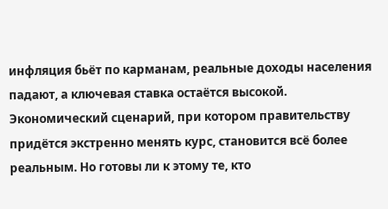инфляция бьёт по карманам, реальные доходы населения падают, а ключевая ставка остаётся высокой. Экономический сценарий, при котором правительству придётся экстренно менять курс, становится всё более реальным. Но готовы ли к этому те, кто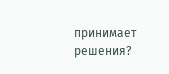принимает решения?